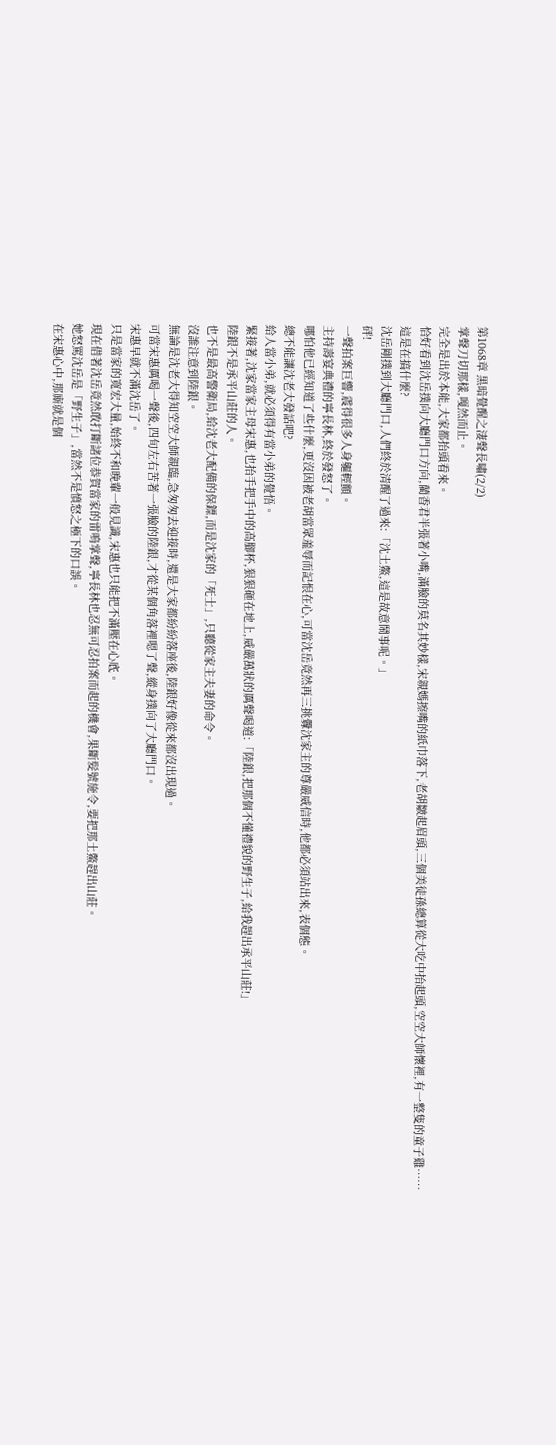第1068章 黑暗覺醒之淒聲長嘯(2/2)
掌聲刀切那樣,嘎然而止。
完全是出於本能,大家都抬頭看來。
恰好看到沈岳撲向大廳門口方向,藺香君半張著小嘴,滿臉的莫名其妙樣,宋親媽擦嘴的紙巾落下,老胡皺起眉頭,三個美徒孫總算從大吃中抬起頭,空空大師懷裡,有一整隻的童子雞……
這是在搞什麼?
沈岳剛撲到大廳門口,人們終於清醒了過來:「沈土鱉,這是故意鬧事呢。」
砰!
一聲拍案巨響,震得很多人身軀輕顫。
主持壽宴典禮的寧長林,終於發怒了。
哪怕他已經知道了些什麼,更沒因被老胡當眾羞辱而記恨在心,可當沈岳竟然再三挑釁沈家主的尊嚴威信時,他都必須站出來,表個態。
總不能讓沈老大發話吧?
給人當小弟,就必須得有當小弟的覺悟。
緊接著,沈家當家主母宋惠,也抬手把手中的高腳杯,狠狠砸在地上,威嚴萬狀的厲聲喝道:「陸銀,把那個不懂禮貌的野生子,給我趕出承平山莊!」
陸銀不是承平山莊的人。
也不是最高警衛局,給沈老大配備的保鏢,而是沈家的「死士」,只聽從家主夫妻的命令。
沒誰注意到陸銀。
無論是沈老大得知空空大師親臨,急匆匆去迎接時,還是大家都紛紛落座後,陸銀好像從來都沒出現過。
可當宋惠厲喝一聲後,四旬左右苦著一張臉的陸銀,才從某個角落裡嗯了聲,縱身撲向了大廳門口。
宋惠早就不滿沈岳了。
只是當家的寬宏大量,始終不和晚輩一般見識,宋惠也只能把不滿壓在心底。
現在借著沈岳竟然敢打斷諸位恭賀當家的雷鳴掌聲,寧長林也忍無可忍拍案而起的機會,果斷髮號施令,要把那土鱉趕出山莊。
她怒罵沈岳是「野生子」,當然不是憤怒之極下的口誤。
在宋惠心中,那廝就是個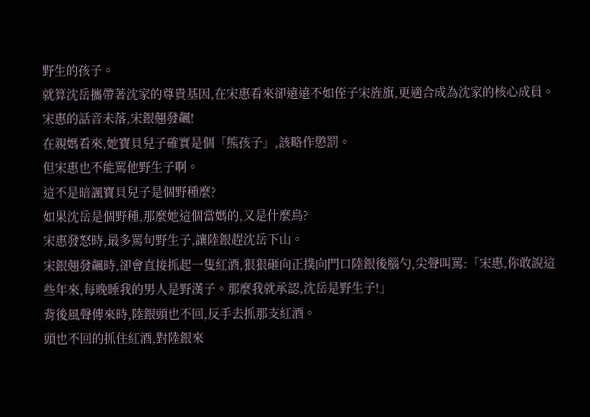野生的孩子。
就算沈岳攜帶著沈家的尊貴基因,在宋惠看來卻遠遠不如侄子宋旌旗,更適合成為沈家的核心成員。
宋惠的話音未落,宋銀翹發飆!
在親媽看來,她寶貝兒子確實是個「熊孩子」,該略作懲罰。
但宋惠也不能罵他野生子啊。
這不是暗諷寶貝兒子是個野種麼?
如果沈岳是個野種,那麼她這個當媽的,又是什麼鳥?
宋惠發怒時,最多罵句野生子,讓陸銀趕沈岳下山。
宋銀翹發飆時,卻會直接抓起一隻紅酒,狠狠砸向正撲向門口陸銀後腦勺,尖聲叫罵:「宋惠,你敢說這些年來,每晚睡我的男人是野漢子。那麼我就承認,沈岳是野生子!」
背後風聲傳來時,陸銀頭也不回,反手去抓那支紅酒。
頭也不回的抓住紅酒,對陸銀來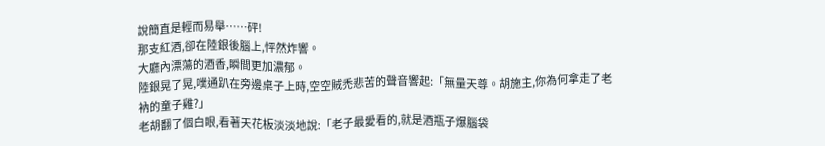說簡直是輕而易舉……砰!
那支紅酒,卻在陸銀後腦上,怦然炸響。
大廳內漂蕩的酒香,瞬間更加濃郁。
陸銀晃了晃,噗通趴在旁邊桌子上時,空空賊禿悲苦的聲音響起:「無量天尊。胡施主,你為何拿走了老衲的童子雞?」
老胡翻了個白眼,看著天花板淡淡地說:「老子最愛看的,就是酒瓶子爆腦袋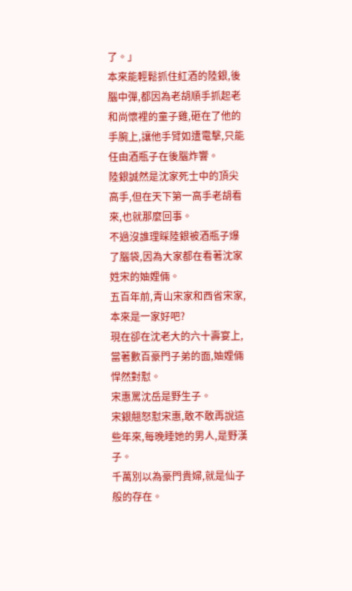了。」
本來能輕鬆抓住紅酒的陸銀,後腦中彈,都因為老胡順手抓起老和尚懷裡的童子雞,砸在了他的手腕上,讓他手臂如遭電擊,只能任由酒瓶子在後腦炸響。
陸銀誠然是沈家死士中的頂尖高手,但在天下第一高手老胡看來,也就那麼回事。
不過沒誰理睬陸銀被酒瓶子爆了腦袋,因為大家都在看著沈家姓宋的妯娌倆。
五百年前,青山宋家和西省宋家,本來是一家好吧?
現在卻在沈老大的六十壽宴上,當著數百豪門子弟的面,妯娌倆悍然對懟。
宋惠罵沈岳是野生子。
宋銀翹怒懟宋惠,敢不敢再說這些年來,每晚睡她的男人,是野漢子。
千萬別以為豪門貴婦,就是仙子般的存在。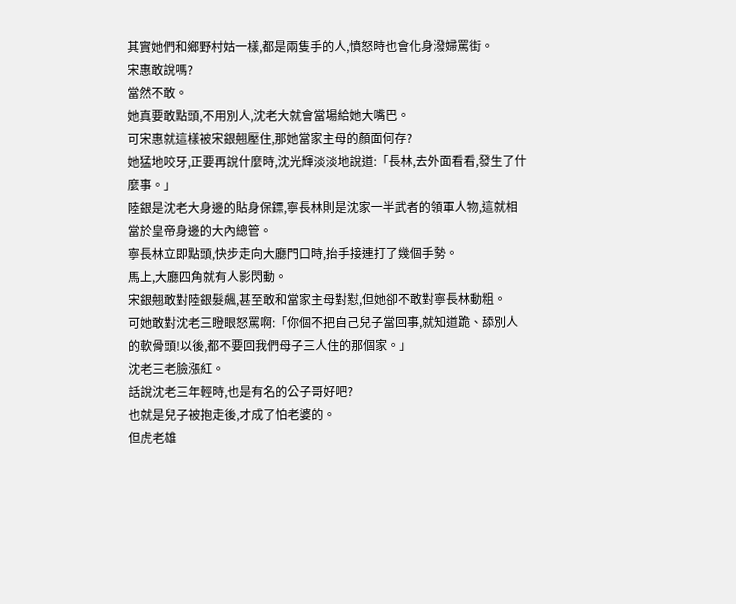其實她們和鄉野村姑一樣,都是兩隻手的人,憤怒時也會化身潑婦罵街。
宋惠敢說嗎?
當然不敢。
她真要敢點頭,不用別人,沈老大就會當場給她大嘴巴。
可宋惠就這樣被宋銀翹壓住,那她當家主母的顏面何存?
她猛地咬牙,正要再說什麼時,沈光輝淡淡地說道:「長林,去外面看看,發生了什麼事。」
陸銀是沈老大身邊的貼身保鏢,寧長林則是沈家一半武者的領軍人物,這就相當於皇帝身邊的大內總管。
寧長林立即點頭,快步走向大廳門口時,抬手接連打了幾個手勢。
馬上,大廳四角就有人影閃動。
宋銀翹敢對陸銀髮飆,甚至敢和當家主母對懟,但她卻不敢對寧長林動粗。
可她敢對沈老三瞪眼怒罵啊:「你個不把自己兒子當回事,就知道跪、舔別人的軟骨頭!以後,都不要回我們母子三人住的那個家。」
沈老三老臉漲紅。
話說沈老三年輕時,也是有名的公子哥好吧?
也就是兒子被抱走後,才成了怕老婆的。
但虎老雄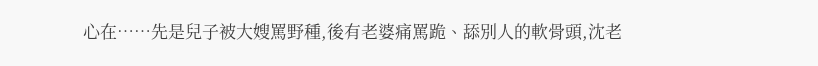心在……先是兒子被大嫂罵野種,後有老婆痛罵跪、舔別人的軟骨頭,沈老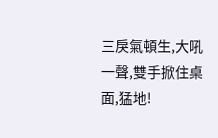三戾氣頓生,大吼一聲,雙手掀住桌面,猛地!